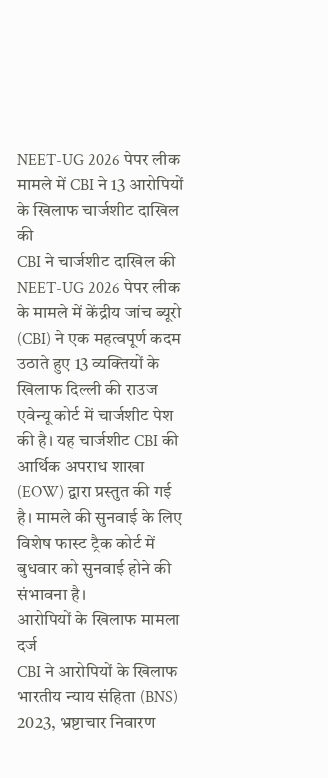NEET-UG 2026 पेपर लीक मामले में CBI ने 13 आरोपियों के खिलाफ चार्जशीट दाखिल की
CBI ने चार्जशीट दाखिल की
NEET-UG 2026 पेपर लीक के मामले में केंद्रीय जांच ब्यूरो (CBI) ने एक महत्वपूर्ण कदम उठाते हुए 13 व्यक्तियों के खिलाफ दिल्ली की राउज एवेन्यू कोर्ट में चार्जशीट पेश की है। यह चार्जशीट CBI की आर्थिक अपराध शाखा (EOW) द्वारा प्रस्तुत की गई है। मामले की सुनवाई के लिए विशेष फास्ट ट्रैक कोर्ट में बुधवार को सुनवाई होने की संभावना है।
आरोपियों के खिलाफ मामला दर्ज
CBI ने आरोपियों के खिलाफ भारतीय न्याय संहिता (BNS) 2023, भ्रष्टाचार निवारण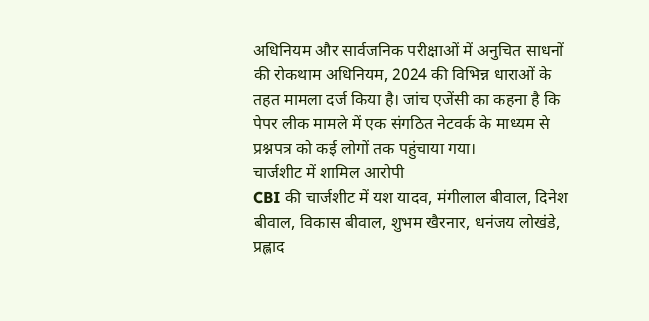अधिनियम और सार्वजनिक परीक्षाओं में अनुचित साधनों की रोकथाम अधिनियम, 2024 की विभिन्न धाराओं के तहत मामला दर्ज किया है। जांच एजेंसी का कहना है कि पेपर लीक मामले में एक संगठित नेटवर्क के माध्यम से प्रश्नपत्र को कई लोगों तक पहुंचाया गया।
चार्जशीट में शामिल आरोपी
CBI की चार्जशीट में यश यादव, मंगीलाल बीवाल, दिनेश बीवाल, विकास बीवाल, शुभम खैरनार, धनंजय लोखंडे, प्रह्लाद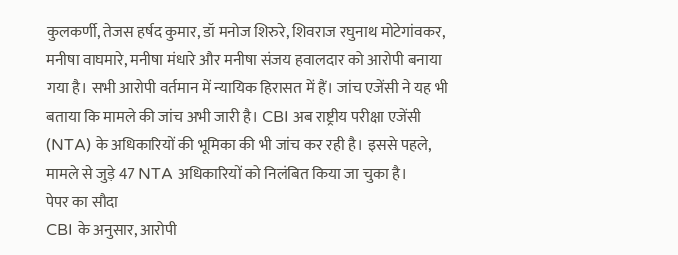कुलकर्णी, तेजस हर्षद कुमार, डॉ मनोज शिरुरे, शिवराज रघुनाथ मोटेगांवकर, मनीषा वाघमारे, मनीषा मंधारे और मनीषा संजय हवालदार को आरोपी बनाया गया है। सभी आरोपी वर्तमान में न्यायिक हिरासत में हैं। जांच एजेंसी ने यह भी बताया कि मामले की जांच अभी जारी है। CBI अब राष्ट्रीय परीक्षा एजेंसी (NTA) के अधिकारियों की भूमिका की भी जांच कर रही है। इससे पहले, मामले से जुड़े 47 NTA अधिकारियों को निलंबित किया जा चुका है।
पेपर का सौदा
CBI के अनुसार, आरोपी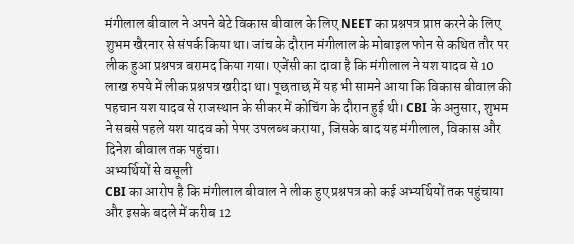मंगीलाल बीवाल ने अपने बेटे विकास बीवाल के लिए NEET का प्रश्नपत्र प्राप्त करने के लिए शुभम खैरनार से संपर्क किया था। जांच के दौरान मंगीलाल के मोबाइल फोन से कथित तौर पर लीक हुआ प्रश्नपत्र बरामद किया गया। एजेंसी का दावा है कि मंगीलाल ने यश यादव से 10 लाख रुपये में लीक प्रश्नपत्र खरीदा था। पूछताछ में यह भी सामने आया कि विकास बीवाल की पहचान यश यादव से राजस्थान के सीकर में कोचिंग के दौरान हुई थी। CBI के अनुसार, शुभम ने सबसे पहले यश यादव को पेपर उपलब्ध कराया, जिसके बाद यह मंगीलाल, विकास और दिनेश बीवाल तक पहुंचा।
अभ्यर्थियों से वसूली
CBI का आरोप है कि मंगीलाल बीवाल ने लीक हुए प्रश्नपत्र को कई अभ्यर्थियों तक पहुंचाया और इसके बदले में करीब 12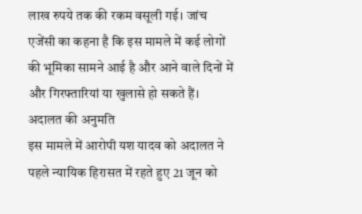लाख रुपये तक की रकम वसूली गई। जांच एजेंसी का कहना है कि इस मामले में कई लोगों की भूमिका सामने आई है और आने वाले दिनों में और गिरफ्तारियां या खुलासे हो सकते हैं।
अदालत की अनुमति
इस मामले में आरोपी यश यादव को अदालत ने पहले न्यायिक हिरासत में रहते हुए 21 जून को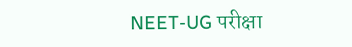NEET-UG परीक्षा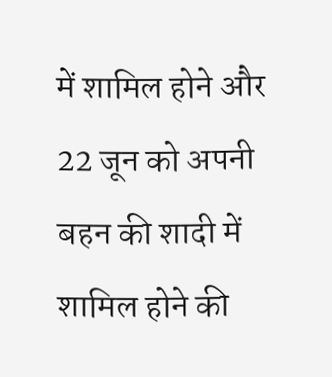में शामिल होने और 22 जून को अपनी बहन की शादी में शामिल होने की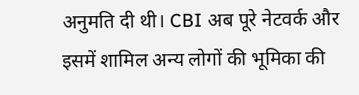अनुमति दी थी। CBI अब पूरे नेटवर्क और इसमें शामिल अन्य लोगों की भूमिका की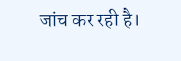जांच कर रही है।